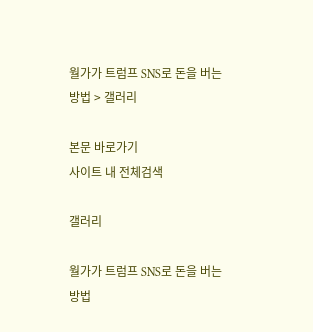월가가 트럼프 SNS로 돈을 버는 방법 > 갤러리

본문 바로가기
사이트 내 전체검색

갤러리

월가가 트럼프 SNS로 돈을 버는 방법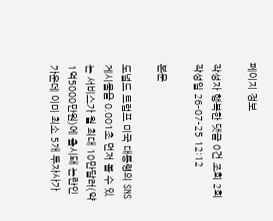페이지 정보

작성자 행복한 댓글 0건 조회 2회 작성일 26-07-25 12:12

본문

도널드 트럼프 미국 대통령의 SNS 게시물을 0.001초 먼저 볼 수 있는 서비스가 월 최대 10만달러(약 1억5000만원)에 출시돼 논란인 가운데 이미 최소 5개 투자사가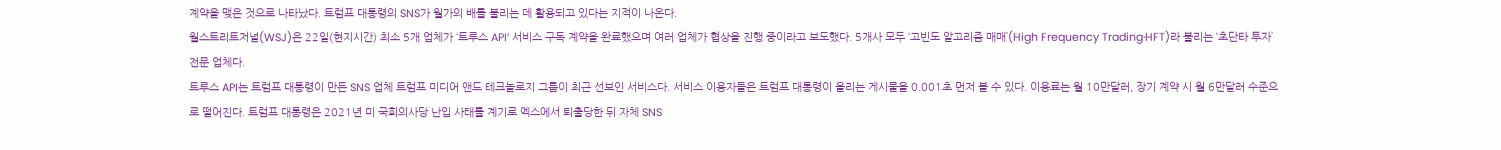계약을 맺은 것으로 나타났다. 트럼프 대통령의 SNS가 월가의 배를 불리는 데 활용되고 있다는 지적이 나온다.
월스트리트저널(WSJ)은 22일(현지시간) 최소 5개 업체가 ‘트루스 API’ 서비스 구독 계약을 완료했으며 여러 업체가 협상을 진행 중이라고 보도했다. 5개사 모두 ‘고빈도 알고리즘 매매’(High Frequency Trading·HFT)라 불리는 ‘초단타 투자’ 전문 업체다.
트루스 API는 트럼프 대통령이 만든 SNS 업체 트럼프 미디어 앤드 테크놀로지 그룹이 최근 선보인 서비스다. 서비스 이용자들은 트럼프 대통령이 올리는 게시물을 0.001초 먼저 볼 수 있다. 이용료는 월 10만달러, 장기 계약 시 월 6만달러 수준으로 떨어진다. 트럼프 대통령은 2021년 미 국회의사당 난입 사태를 계기로 엑스에서 퇴출당한 뒤 자체 SNS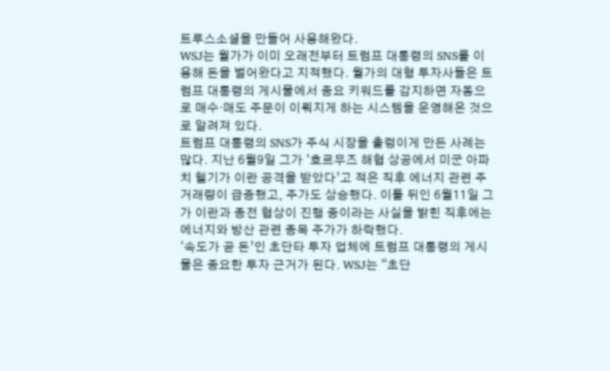트루스소셜을 만들어 사용해왔다.
WSJ는 월가가 이미 오래전부터 트럼프 대통령의 SNS를 이용해 돈을 벌어왔다고 지적했다. 월가의 대형 투자사들은 트럼프 대통령의 게시물에서 중요 키워드를 감지하면 자동으로 매수·매도 주문이 이뤄지게 하는 시스템을 운영해온 것으로 알려져 있다.
트럼프 대통령의 SNS가 주식 시장을 출렁이게 만든 사례는 많다. 지난 6월9일 그가 ‘호르무즈 해협 상공에서 미군 아파치 헬기가 이란 공격을 받았다’고 적은 직후 에너지 관련 주 거래량이 급증했고, 주가도 상승했다. 이틀 뒤인 6월11일 그가 이란과 종전 협상이 진행 중이라는 사실을 밝힌 직후에는 에너지와 방산 관련 종목 주가가 하락했다.
‘속도가 곧 돈’인 초단타 투자 업체에 트럼프 대통령의 게시물은 중요한 투자 근거가 된다. WSJ는 “초단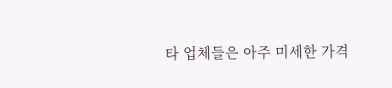타 업체들은 아주 미세한 가격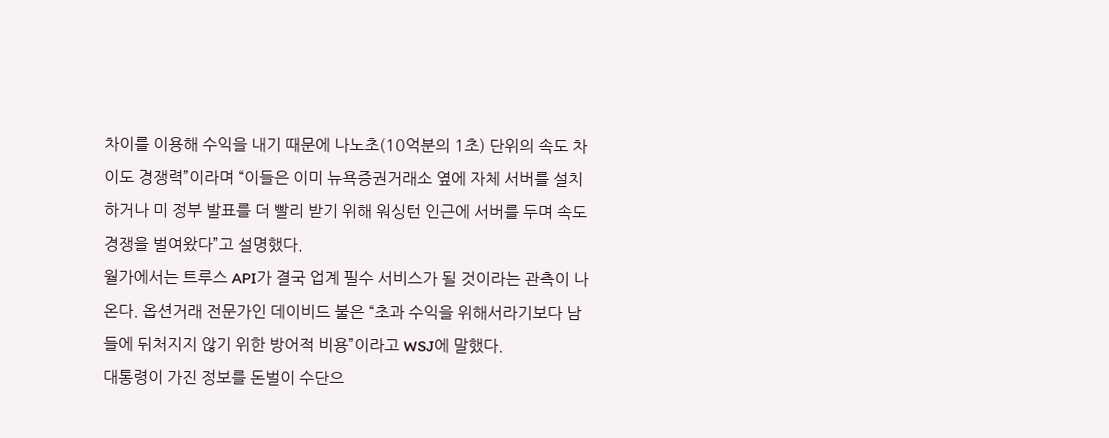차이를 이용해 수익을 내기 때문에 나노초(10억분의 1초) 단위의 속도 차이도 경쟁력”이라며 “이들은 이미 뉴욕증권거래소 옆에 자체 서버를 설치하거나 미 정부 발표를 더 빨리 받기 위해 워싱턴 인근에 서버를 두며 속도 경쟁을 벌여왔다”고 설명했다.
월가에서는 트루스 API가 결국 업계 필수 서비스가 될 것이라는 관측이 나온다. 옵션거래 전문가인 데이비드 불은 “초과 수익을 위해서라기보다 남들에 뒤처지지 않기 위한 방어적 비용”이라고 WSJ에 말했다.
대통령이 가진 정보를 돈벌이 수단으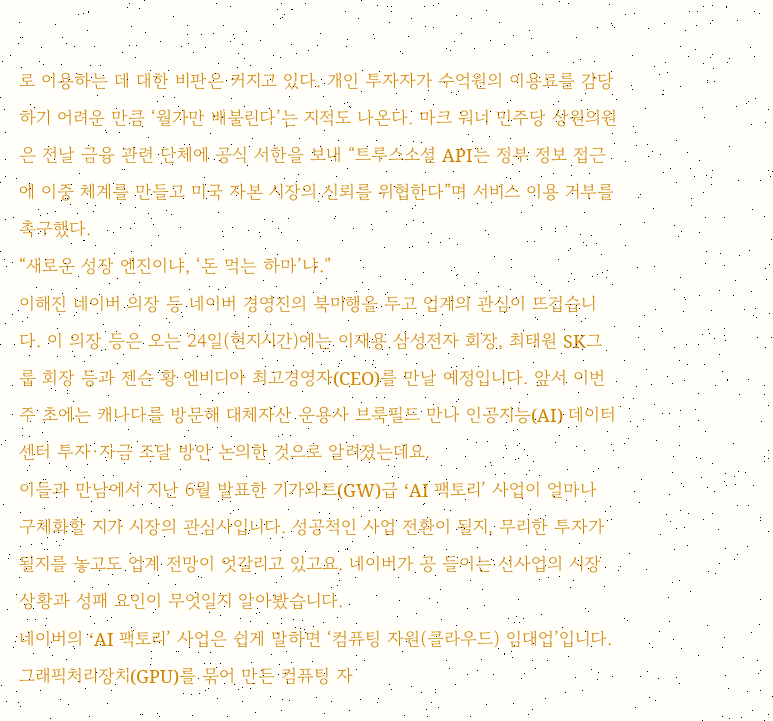로 이용하는 데 대한 비판은 커지고 있다. 개인 투자자가 수억원의 이용료를 감당하기 어려운 만큼 ‘월가만 배불린다’는 지적도 나온다. 마크 워너 민주당 상원의원은 전날 금융 관련 단체에 공식 서한을 보내 “트루스소셜 API는 정부 정보 접근에 이중 체계를 만들고 미국 자본 시장의 신뢰를 위협한다”며 서비스 이용 거부를 촉구했다.
“새로운 성장 엔진이냐, ‘돈 먹는 하마’냐.”
이해진 네이버 의장 등 네이버 경영진의 북미행을 두고 업계의 관심이 뜨겁습니다. 이 의장 등은 오는 24일(현지시간)에는 이재용 삼성전자 회장, 최태원 SK그룹 회장 등과 젠슨 황 엔비디아 최고경영자(CEO)를 만날 예정입니다. 앞서 이번 주 초에는 캐나다를 방문해 대체자산 운용사 브룩필드 만나 인공지능(AI) 데이터센터 투자·자금 조달 방안 논의한 것으로 알려졌는데요.
이들과 만남에서 지난 6월 발표한 기가와트(GW)급 ‘AI 팩토리’ 사업이 얼마나 구체화할 지가 시장의 관심사입니다. 성공적인 사업 전환이 될지, 무리한 투자가 될지를 놓고도 업계 전망이 엇갈리고 있고요. 네이버가 공 들이는 신사업의 시장 상황과 성패 요인이 무엇일지 알아봤습니다.
네이버의 ‘AI 팩토리’ 사업은 쉽게 말하면 ‘컴퓨팅 자원(클라우드) 임대업’입니다. 그래픽처리장치(GPU)를 묶어 만든 컴퓨팅 자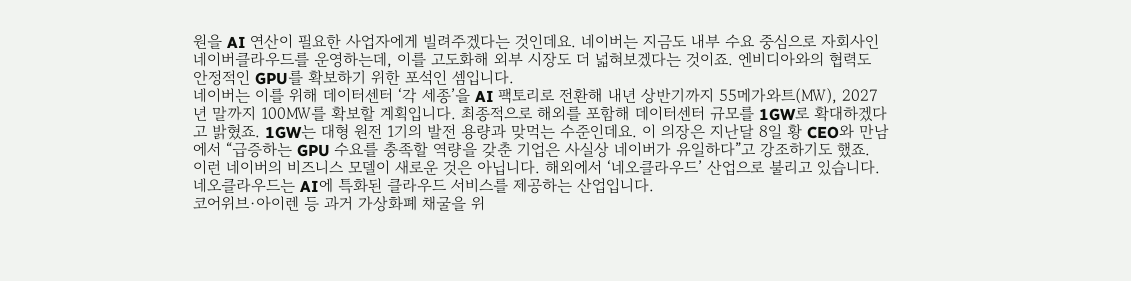원을 AI 연산이 필요한 사업자에게 빌려주겠다는 것인데요. 네이버는 지금도 내부 수요 중심으로 자회사인 네이버클라우드를 운영하는데, 이를 고도화해 외부 시장도 더 넓혀보겠다는 것이죠. 엔비디아와의 협력도 안정적인 GPU를 확보하기 위한 포석인 셈입니다.
네이버는 이를 위해 데이터센터 ‘각 세종’을 AI 팩토리로 전환해 내년 상반기까지 55메가와트(㎿), 2027년 말까지 100㎿를 확보할 계획입니다. 최종적으로 해외를 포함해 데이터센터 규모를 1GW로 확대하겠다고 밝혔죠. 1GW는 대형 원전 1기의 발전 용량과 맞먹는 수준인데요. 이 의장은 지난달 8일 황 CEO와 만남에서 “급증하는 GPU 수요를 충족할 역량을 갖춘 기업은 사실상 네이버가 유일하다”고 강조하기도 했죠.
이런 네이버의 비즈니스 모델이 새로운 것은 아닙니다. 해외에서 ‘네오클라우드’ 산업으로 불리고 있습니다. 네오클라우드는 AI에 특화된 클라우드 서비스를 제공하는 산업입니다.
코어위브·아이렌 등 과거 가상화폐 채굴을 위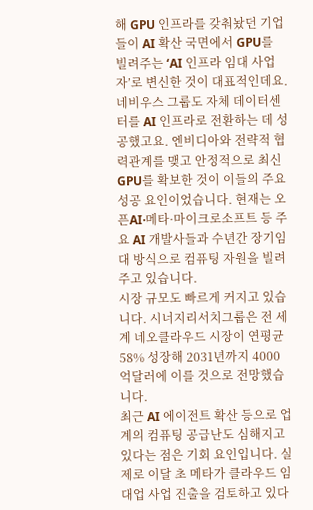해 GPU 인프라를 갖춰놨던 기업들이 AI 확산 국면에서 GPU를 빌려주는 ‘AI 인프라 임대 사업자’로 변신한 것이 대표적인데요. 네비우스 그룹도 자체 데이터센터를 AI 인프라로 전환하는 데 성공했고요. 엔비디아와 전략적 협력관계를 맺고 안정적으로 최신 GPU를 확보한 것이 이들의 주요 성공 요인이었습니다. 현재는 오픈AI·메타·마이크로소프트 등 주요 AI 개발사들과 수년간 장기임대 방식으로 컴퓨팅 자원을 빌려주고 있습니다.
시장 규모도 빠르게 커지고 있습니다. 시너지리서치그룹은 전 세계 네오클라우드 시장이 연평균 58% 성장해 2031년까지 4000억달러에 이를 것으로 전망했습니다.
최근 AI 에이전트 확산 등으로 업계의 컴퓨팅 공급난도 심해지고 있다는 점은 기회 요인입니다. 실제로 이달 초 메타가 클라우드 임대업 사업 진출을 검토하고 있다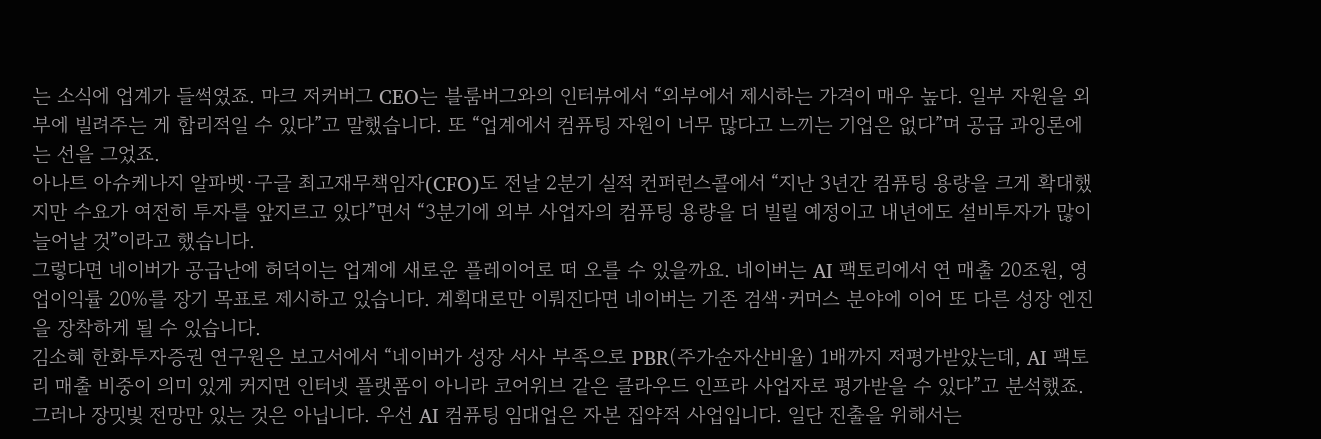는 소식에 업계가 들썩였죠. 마크 저커버그 CEO는 블룸버그와의 인터뷰에서 “외부에서 제시하는 가격이 매우 높다. 일부 자원을 외부에 빌려주는 게 합리적일 수 있다”고 말했습니다. 또 “업계에서 컴퓨팅 자원이 너무 많다고 느끼는 기업은 없다”며 공급 과잉론에는 선을 그었죠.
아나트 아슈케나지 알파벳·구글 최고재무책임자(CFO)도 전날 2분기 실적 컨퍼런스콜에서 “지난 3년간 컴퓨팅 용량을 크게 확대했지만 수요가 여전히 투자를 앞지르고 있다”면서 “3분기에 외부 사업자의 컴퓨팅 용량을 더 빌릴 예정이고 내년에도 설비투자가 많이 늘어날 것”이라고 했습니다.
그렇다면 네이버가 공급난에 허덕이는 업계에 새로운 플레이어로 떠 오를 수 있을까요. 네이버는 AI 팩토리에서 연 매출 20조원, 영업이익률 20%를 장기 목표로 제시하고 있습니다. 계획대로만 이뤄진다면 네이버는 기존 검색·커머스 분야에 이어 또 다른 성장 엔진을 장착하게 될 수 있습니다.
김소혜 한화투자증권 연구원은 보고서에서 “네이버가 성장 서사 부족으로 PBR(주가순자산비율) 1배까지 저평가받았는데, AI 팩토리 매출 비중이 의미 있게 커지면 인터넷 플랫폼이 아니라 코어위브 같은 클라우드 인프라 사업자로 평가받을 수 있다”고 분석했죠.
그러나 장밋빛 전망만 있는 것은 아닙니다. 우선 AI 컴퓨팅 임대업은 자본 집약적 사업입니다. 일단 진출을 위해서는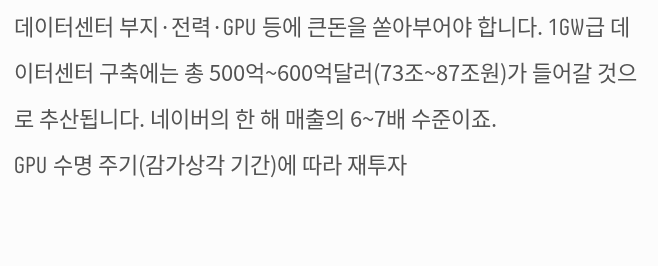데이터센터 부지·전력·GPU 등에 큰돈을 쏟아부어야 합니다. 1GW급 데이터센터 구축에는 총 500억~600억달러(73조~87조원)가 들어갈 것으로 추산됩니다. 네이버의 한 해 매출의 6~7배 수준이죠.
GPU 수명 주기(감가상각 기간)에 따라 재투자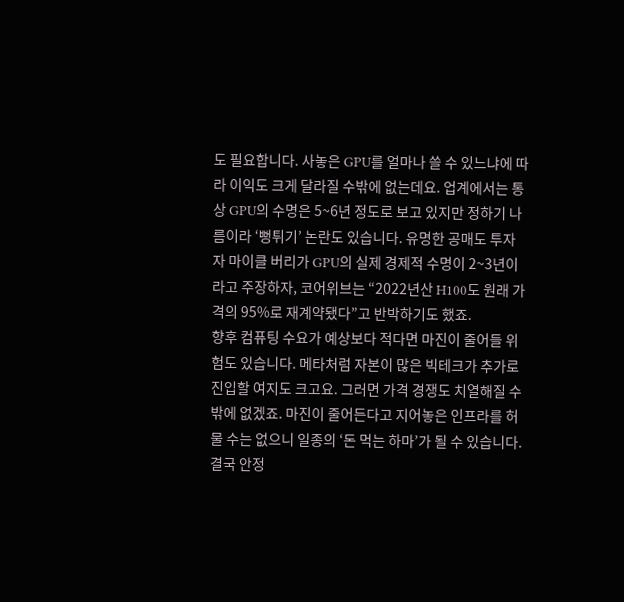도 필요합니다. 사놓은 GPU를 얼마나 쓸 수 있느냐에 따라 이익도 크게 달라질 수밖에 없는데요. 업계에서는 통상 GPU의 수명은 5~6년 정도로 보고 있지만 정하기 나름이라 ‘뻥튀기’ 논란도 있습니다. 유명한 공매도 투자자 마이클 버리가 GPU의 실제 경제적 수명이 2~3년이라고 주장하자, 코어위브는 “2022년산 H100도 원래 가격의 95%로 재계약됐다”고 반박하기도 했죠.
향후 컴퓨팅 수요가 예상보다 적다면 마진이 줄어들 위험도 있습니다. 메타처럼 자본이 많은 빅테크가 추가로 진입할 여지도 크고요. 그러면 가격 경쟁도 치열해질 수밖에 없겠죠. 마진이 줄어든다고 지어놓은 인프라를 허물 수는 없으니 일종의 ‘돈 먹는 하마’가 될 수 있습니다.
결국 안정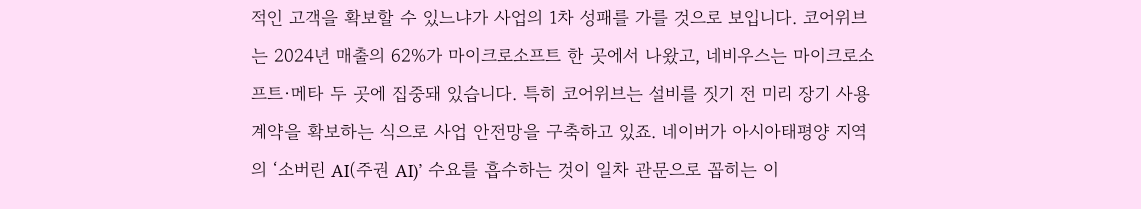적인 고객을 확보할 수 있느냐가 사업의 1차 성패를 가를 것으로 보입니다. 코어위브는 2024년 매출의 62%가 마이크로소프트 한 곳에서 나왔고, 네비우스는 마이크로소프트·메타 두 곳에 집중돼 있습니다. 특히 코어위브는 설비를 짓기 전 미리 장기 사용계약을 확보하는 식으로 사업 안전망을 구축하고 있죠. 네이버가 아시아태평양 지역의 ‘소버린 AI(주권 AI)’ 수요를 흡수하는 것이 일차 관문으로 꼽히는 이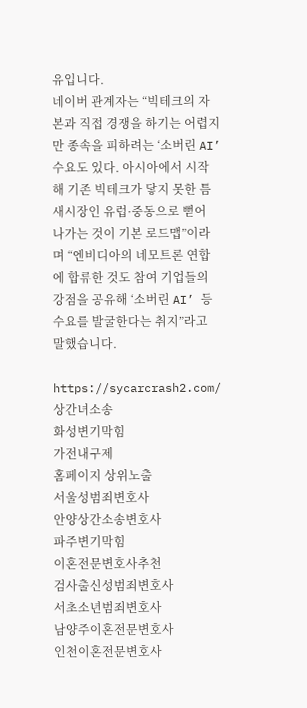유입니다.
네이버 관계자는 “빅테크의 자본과 직접 경쟁을 하기는 어렵지만 종속을 피하려는 ‘소버린 AI’ 수요도 있다. 아시아에서 시작해 기존 빅테크가 닿지 못한 틈새시장인 유럽·중동으로 뻗어 나가는 것이 기본 로드맵”이라며 “엔비디아의 네모트론 연합에 합류한 것도 참여 기업들의 강점을 공유해 ‘소버린 AI’ 등 수요를 발굴한다는 취지”라고 말했습니다.

https://sycarcrash2.com/
상간녀소송
화성변기막힘
가전내구제
홈페이지 상위노출
서울성범죄변호사
안양상간소송변호사
파주변기막힘
이혼전문변호사추천
검사출신성범죄변호사
서초소년범죄변호사
남양주이혼전문변호사
인천이혼전문변호사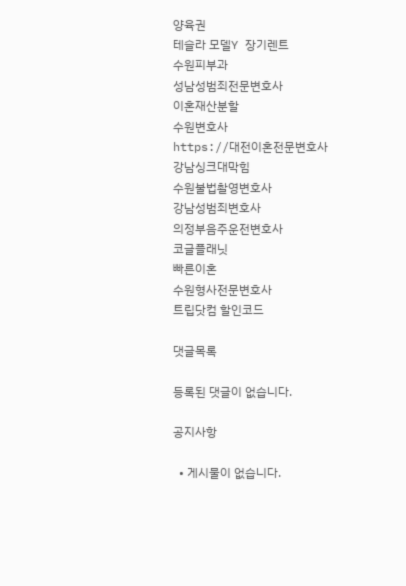양육권
테슬라 모델Y 장기렌트
수원피부과
성남성범죄전문변호사
이혼재산분할
수원변호사
https://대전이혼전문변호사
강남싱크대막힘
수원불법촬영변호사
강남성범죄변호사
의정부음주운전변호사
코글플래닛
빠른이혼
수원형사전문변호사
트립닷컴 할인코드

댓글목록

등록된 댓글이 없습니다.

공지사항

  • 게시물이 없습니다.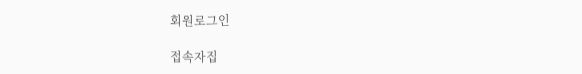회원로그인

접속자집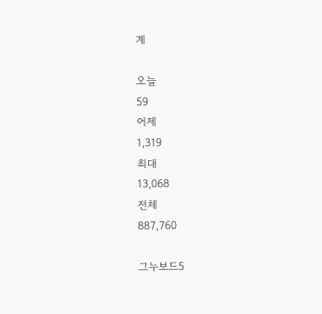계

오늘
59
어제
1,319
최대
13,068
전체
887,760

그누보드5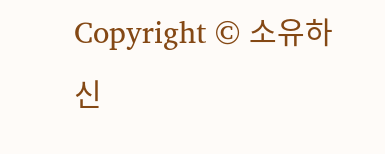Copyright © 소유하신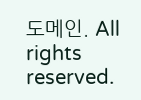도메인. All rights reserved.